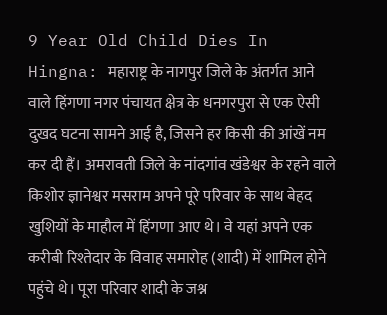9 Year Old Child Dies In Hingna: महाराष्ट्र के नागपुर जिले के अंतर्गत आने वाले हिंगणा नगर पंचायत क्षेत्र के धनगरपुरा से एक ऐसी दुखद घटना सामने आई है, जिसने हर किसी की आंखें नम कर दी हैं। अमरावती जिले के नांदगांव खंडेश्वर के रहने वाले किशोर ज्ञानेश्वर मसराम अपने पूरे परिवार के साथ बेहद खुशियों के माहौल में हिंगणा आए थे। वे यहां अपने एक करीबी रिश्तेदार के विवाह समारोह (शादी) में शामिल होने पहुंचे थे। पूरा परिवार शादी के जश्न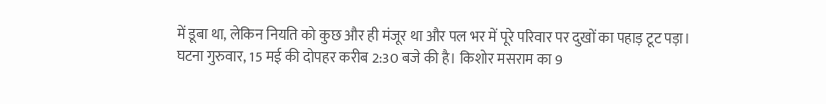में डूबा था, लेकिन नियति को कुछ और ही मंजूर था और पल भर में पूरे परिवार पर दुखों का पहाड़ टूट पड़ा।
घटना गुरुवार, 15 मई की दोपहर करीब 2:30 बजे की है। किशोर मसराम का 9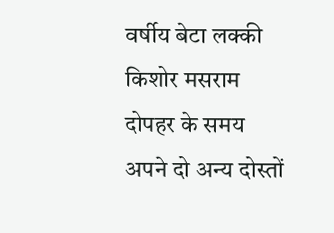वर्षीय बेटा लक्की किशोर मसराम दोपहर के समय अपने दो अन्य दोस्तों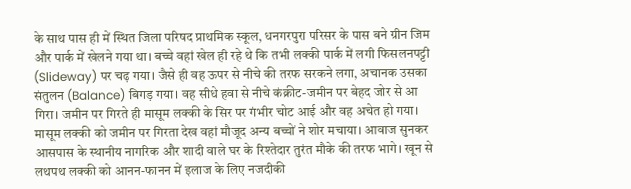के साथ पास ही में स्थित जिला परिषद प्राथमिक स्कूल, धनगरपुरा परिसर के पास बने ग्रीन जिम और पार्क में खेलने गया था। बच्चे वहां खेल ही रहे थे कि तभी लक्की पार्क में लगी फिसलनपट्टी (Slideway) पर चढ़ गया। जैसे ही वह ऊपर से नीचे की तरफ सरकने लगा, अचानक उसका संतुलन (Balance) बिगड़ गया। वह सीधे हवा से नीचे कंक्रीट-जमीन पर बेहद जोर से आ गिरा। जमीन पर गिरते ही मासूम लक्की के सिर पर गंभीर चोट आई और वह अचेत हो गया।
मासूम लक्की को जमीन पर गिरता देख वहां मौजूद अन्य बच्चों ने शोर मचाया। आवाज सुनकर आसपास के स्थानीय नागरिक और शादी वाले घर के रिश्तेदार तुरंत मौके की तरफ भागे। खून से लथपथ लक्की को आनन-फानन में इलाज के लिए नजदीकी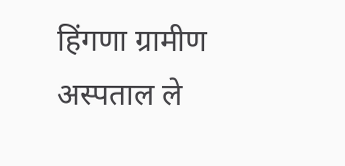हिंगणा ग्रामीण अस्पताल ले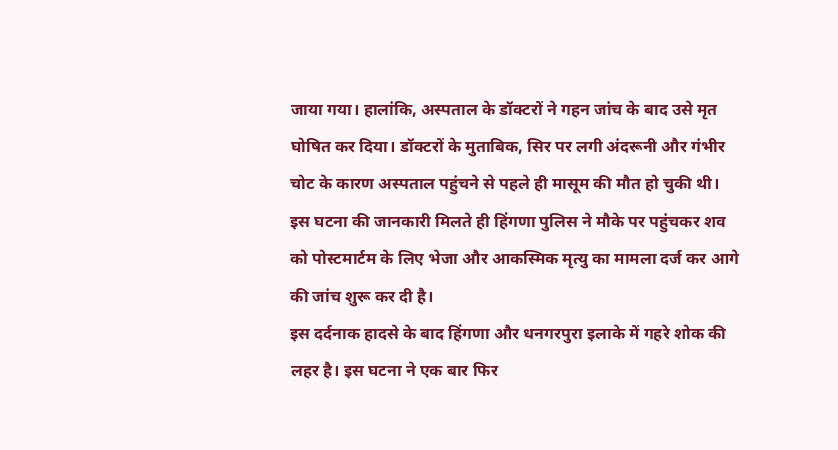जाया गया। हालांकि, अस्पताल के डॉक्टरों ने गहन जांच के बाद उसे मृत घोषित कर दिया। डॉक्टरों के मुताबिक, सिर पर लगी अंदरूनी और गंभीर चोट के कारण अस्पताल पहुंचने से पहले ही मासूम की मौत हो चुकी थी।
इस घटना की जानकारी मिलते ही हिंगणा पुलिस ने मौके पर पहुंचकर शव को पोस्टमार्टम के लिए भेजा और आकस्मिक मृत्यु का मामला दर्ज कर आगे की जांच शुरू कर दी है।
इस दर्दनाक हादसे के बाद हिंगणा और धनगरपुरा इलाके में गहरे शोक की लहर है। इस घटना ने एक बार फिर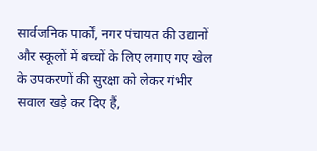सार्वजनिक पार्कों, नगर पंचायत की उद्यानों और स्कूलों में बच्चों के लिए लगाए गए खेल के उपकरणों की सुरक्षा को लेकर गंभीर सवाल खड़े कर दिए हैं,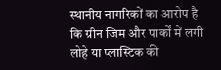स्थानीय नागरिकों का आरोप है कि ग्रीन जिम और पार्कों में लगी लोहे या प्लास्टिक की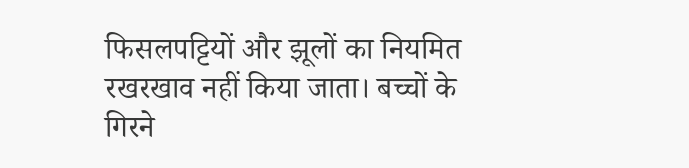फिसलपट्टियों और झूलों का नियमित रखरखाव नहीं किया जाता। बच्चों के गिरने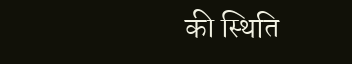की स्थिति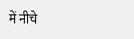में नीचे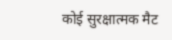कोई सुरक्षात्मक मैट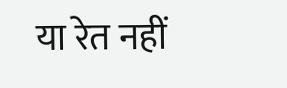या रेत नहीं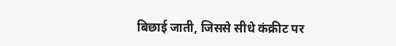बिछाई जाती, जिससे सीधे कंक्रीट पर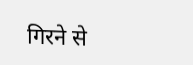गिरने से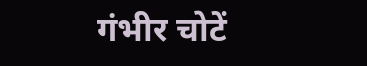गंभीर चोटें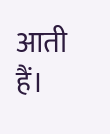आती हैं।